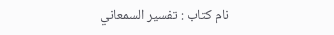نام کتاب : تفسير السمعاني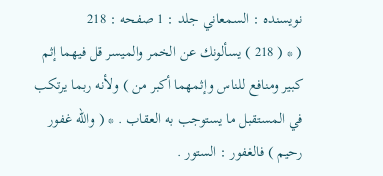نویسنده : السمعاني جلد : 1 صفحه : 218
( * ( 218 ) يسألونك عن الخمر والميسر قل فيهما إثم كبير ومنافع للناس وإثمهما أكبر من ) ولأنه ربما يرتكب في المستقبل ما يستوجب به العقاب . * ( والله غفور رحيم ) فالغفور : الستور .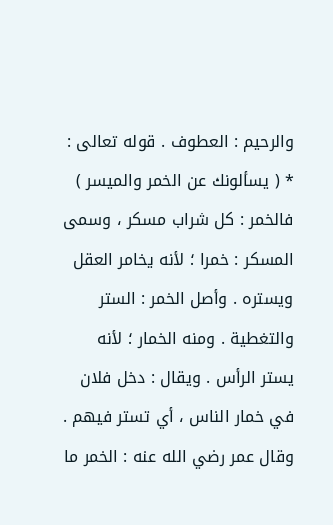والرحيم : العطوف . قوله تعالى : * ( يسألونك عن الخمر والميسر ) فالخمر : كل شراب مسكر ، وسمى المسكر : خمرا ؛ لأنه يخامر العقل ويستره . وأصل الخمر : الستر والتغطية . ومنه الخمار ؛ لأنه يستر الرأس . ويقال : دخل فلان في خمار الناس ، أي تستر فيهم . وقال عمر رضي الله عنه : الخمر ما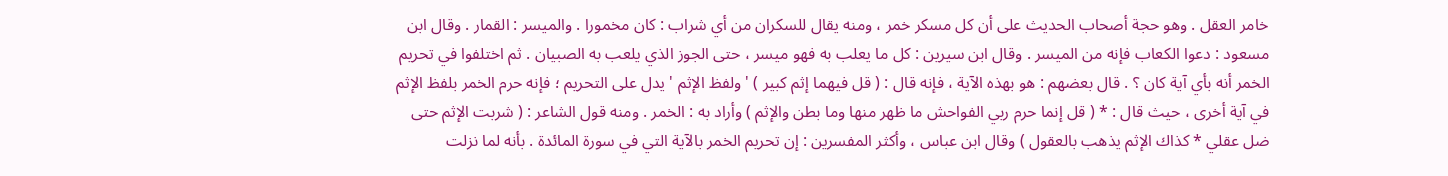خامر العقل . وهو حجة أصحاب الحديث على أن كل مسكر خمر ، ومنه يقال للسكران من أي شراب : كان مخمورا . والميسر : القمار . وقال ابن مسعود : دعوا الكعاب فإنه من الميسر . وقال ابن سيرين : كل ما يعلب به فهو ميسر ، حتى الجوز الذي يلعب به الصبيان . ثم اختلفوا في تحريم الخمر أنه بأي آية كان ؟ . قال بعضهم : هو بهذه الآية ، فإنه قال : ( قل فيهما إثم كبير ) ' ولفظ الإثم ' يدل على التحريم ؛ فإنه حرم الخمر بلفظ الإثم في آية أخرى ، حيث قال : * ( قل إنما حرم ربي الفواحش ما ظهر منها وما بطن والإثم ) وأراد به : الخمر . ومنه قول الشاعر : ( شربت الإثم حتى ضل عقلي * كذاك الإثم يذهب بالعقول ) وقال ابن عباس ، وأكثر المفسرين : إن تحريم الخمر بالآية التي في سورة المائدة . بأنه لما نزلت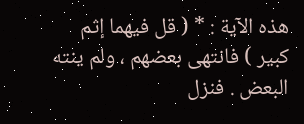هذه الآية : * ( قل فيهما إثم كبير ) فانتهى بعضهم ، ولم ينته البعض . فنزل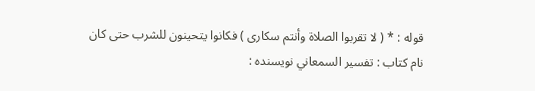قوله : * ( لا تقربوا الصلاة وأنتم سكارى ) فكانوا يتحينون للشرب حتى كان
نام کتاب : تفسير السمعاني نویسنده :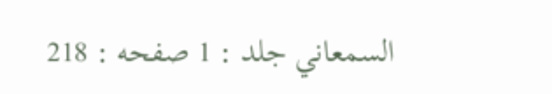السمعاني جلد : 1 صفحه : 218